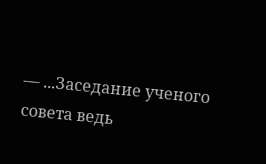— ...Заседание ученого совета ведь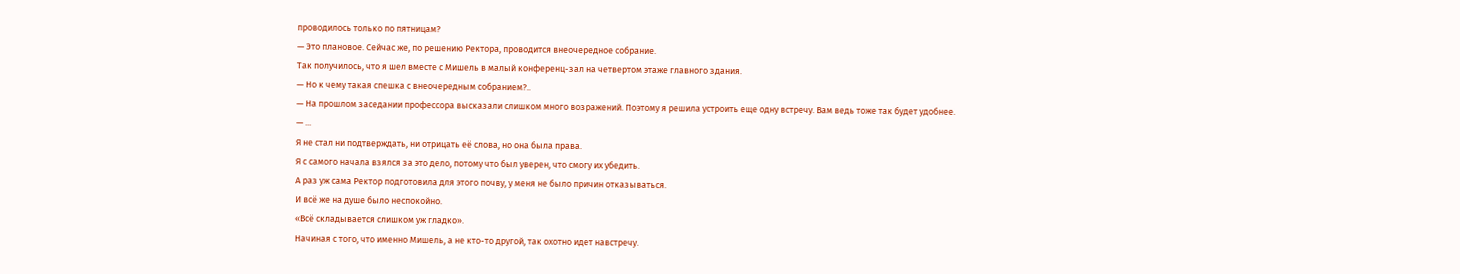проводилось только по пятницам?
— Это плановое. Сейчас же, по решению Ректора, проводится внеочередное собрание.
Так получилось, что я шел вместе с Мишель в малый конференц-зал на четвертом этаже главного здания.
— Но к чему такая спешка с внеочередным собранием?..
— На прошлом заседании профессора высказали слишком много возражений. Поэтому я решила устроить еще одну встречу. Вам ведь тоже так будет удобнее.
— ...
Я не стал ни подтверждать, ни отрицать её слова, но она была права.
Я с самого начала взялся за это дело, потому что был уверен, что смогу их убедить.
А раз уж сама Ректор подготовила для этого почву, у меня не было причин отказываться.
И всё же на душе было неспокойно.
«Всё складывается слишком уж гладко».
Начиная с того, что именно Мишель, а не кто-то другой, так охотно идет навстречу.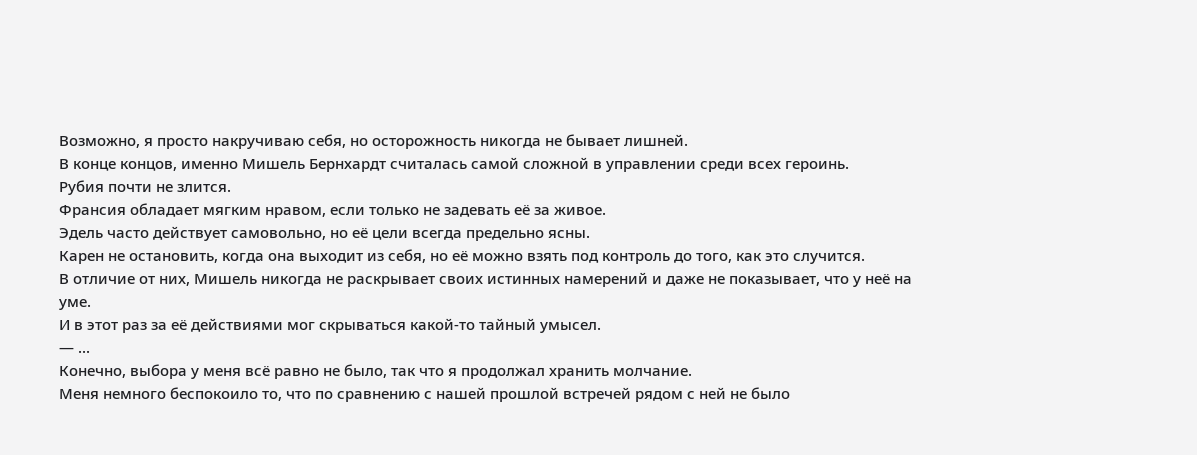Возможно, я просто накручиваю себя, но осторожность никогда не бывает лишней.
В конце концов, именно Мишель Бернхардт считалась самой сложной в управлении среди всех героинь.
Рубия почти не злится.
Франсия обладает мягким нравом, если только не задевать её за живое.
Эдель часто действует самовольно, но её цели всегда предельно ясны.
Карен не остановить, когда она выходит из себя, но её можно взять под контроль до того, как это случится.
В отличие от них, Мишель никогда не раскрывает своих истинных намерений и даже не показывает, что у неё на уме.
И в этот раз за её действиями мог скрываться какой-то тайный умысел.
— ...
Конечно, выбора у меня всё равно не было, так что я продолжал хранить молчание.
Меня немного беспокоило то, что по сравнению с нашей прошлой встречей рядом с ней не было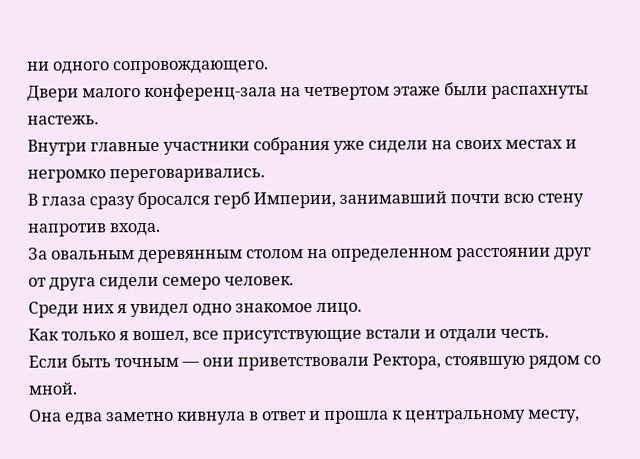ни одного сопровождающего.
Двери малого конференц-зала на четвертом этаже были распахнуты настежь.
Внутри главные участники собрания уже сидели на своих местах и негромко переговаривались.
В глаза сразу бросался герб Империи, занимавший почти всю стену напротив входа.
За овальным деревянным столом на определенном расстоянии друг от друга сидели семеро человек.
Среди них я увидел одно знакомое лицо.
Как только я вошел, все присутствующие встали и отдали честь.
Если быть точным — они приветствовали Ректора, стоявшую рядом со мной.
Она едва заметно кивнула в ответ и прошла к центральному месту,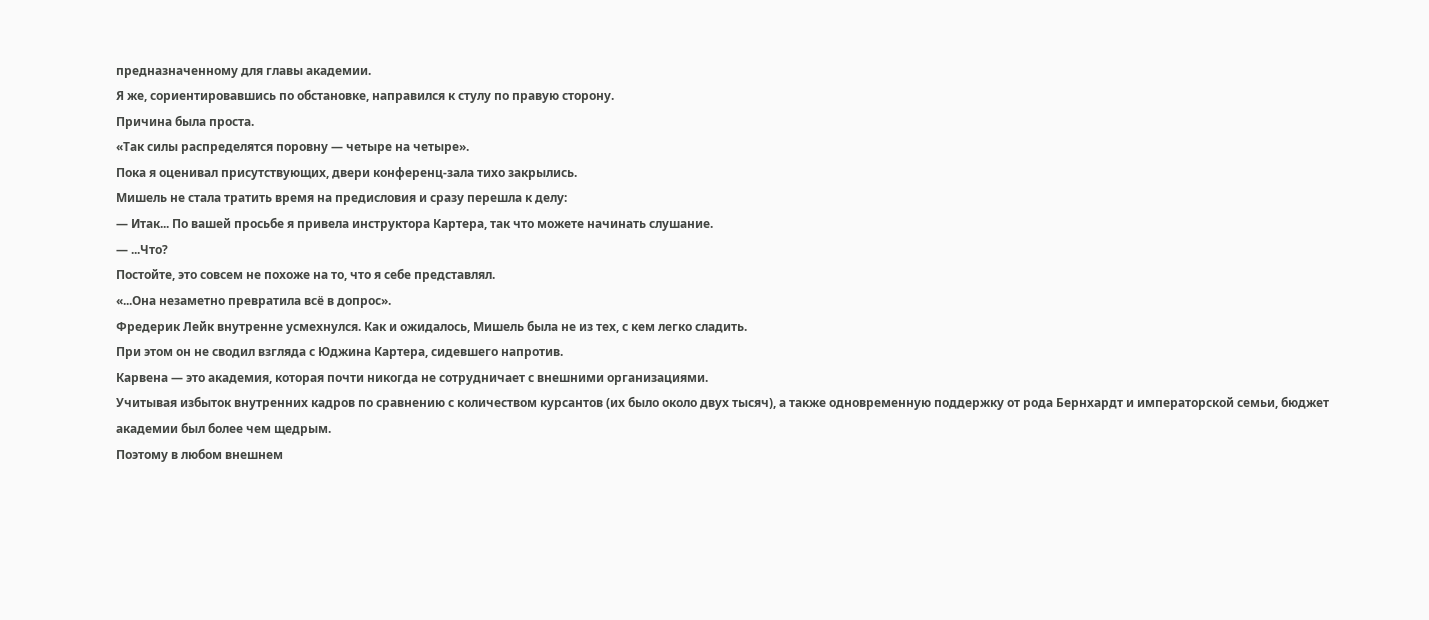предназначенному для главы академии.
Я же, сориентировавшись по обстановке, направился к стулу по правую сторону.
Причина была проста.
«Так силы распределятся поровну — четыре на четыре».
Пока я оценивал присутствующих, двери конференц-зала тихо закрылись.
Мишель не стала тратить время на предисловия и сразу перешла к делу:
— Итак... По вашей просьбе я привела инструктора Картера, так что можете начинать слушание.
— ...Что?
Постойте, это совсем не похоже на то, что я себе представлял.
«...Она незаметно превратила всё в допрос».
Фредерик Лейк внутренне усмехнулся. Как и ожидалось, Мишель была не из тех, с кем легко сладить.
При этом он не сводил взгляда с Юджина Картера, сидевшего напротив.
Карвена — это академия, которая почти никогда не сотрудничает с внешними организациями.
Учитывая избыток внутренних кадров по сравнению с количеством курсантов (их было около двух тысяч), а также одновременную поддержку от рода Бернхардт и императорской семьи, бюджет академии был более чем щедрым.
Поэтому в любом внешнем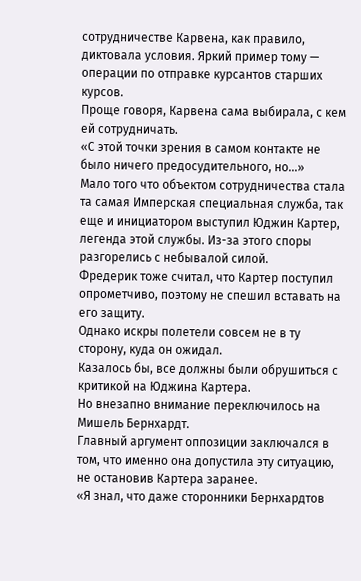сотрудничестве Карвена, как правило, диктовала условия. Яркий пример тому — операции по отправке курсантов старших курсов.
Проще говоря, Карвена сама выбирала, с кем ей сотрудничать.
«С этой точки зрения в самом контакте не было ничего предосудительного, но...»
Мало того что объектом сотрудничества стала та самая Имперская специальная служба, так еще и инициатором выступил Юджин Картер, легенда этой службы. Из-за этого споры разгорелись с небывалой силой.
Фредерик тоже считал, что Картер поступил опрометчиво, поэтому не спешил вставать на его защиту.
Однако искры полетели совсем не в ту сторону, куда он ожидал.
Казалось бы, все должны были обрушиться с критикой на Юджина Картера.
Но внезапно внимание переключилось на Мишель Бернхардт.
Главный аргумент оппозиции заключался в том, что именно она допустила эту ситуацию, не остановив Картера заранее.
«Я знал, что даже сторонники Бернхардтов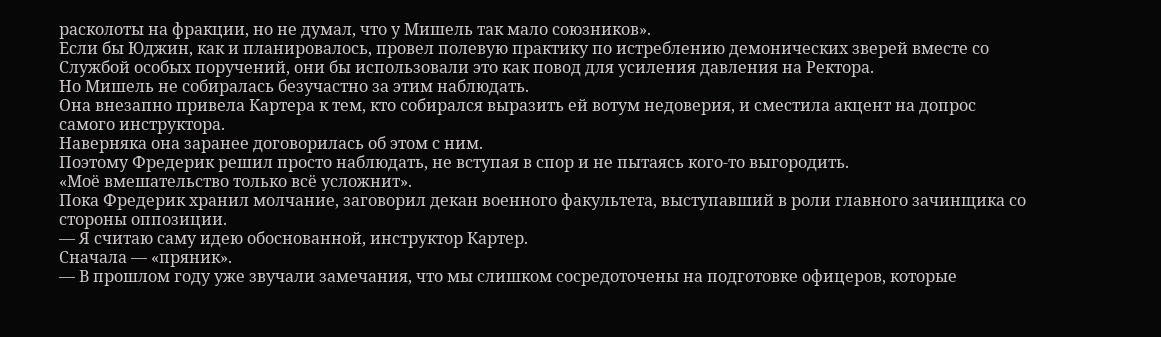расколоты на фракции, но не думал, что у Мишель так мало союзников».
Если бы Юджин, как и планировалось, провел полевую практику по истреблению демонических зверей вместе со Службой особых поручений, они бы использовали это как повод для усиления давления на Ректора.
Но Мишель не собиралась безучастно за этим наблюдать.
Она внезапно привела Картера к тем, кто собирался выразить ей вотум недоверия, и сместила акцент на допрос самого инструктора.
Наверняка она заранее договорилась об этом с ним.
Поэтому Фредерик решил просто наблюдать, не вступая в спор и не пытаясь кого-то выгородить.
«Моё вмешательство только всё усложнит».
Пока Фредерик хранил молчание, заговорил декан военного факультета, выступавший в роли главного зачинщика со стороны оппозиции.
— Я считаю саму идею обоснованной, инструктор Картер.
Сначала — «пряник».
— В прошлом году уже звучали замечания, что мы слишком сосредоточены на подготовке офицеров, которые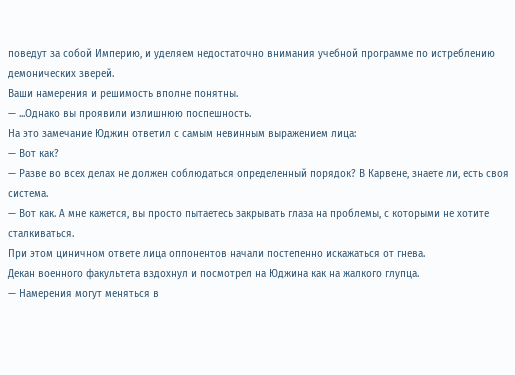поведут за собой Империю, и уделяем недостаточно внимания учебной программе по истреблению демонических зверей.
Ваши намерения и решимость вполне понятны.
— ...Однако вы проявили излишнюю поспешность.
На это замечание Юджин ответил с самым невинным выражением лица:
— Вот как?
— Разве во всех делах не должен соблюдаться определенный порядок? В Карвене, знаете ли, есть своя система.
— Вот как. А мне кажется, вы просто пытаетесь закрывать глаза на проблемы, с которыми не хотите сталкиваться.
При этом циничном ответе лица оппонентов начали постепенно искажаться от гнева.
Декан военного факультета вздохнул и посмотрел на Юджина как на жалкого глупца.
— Намерения могут меняться в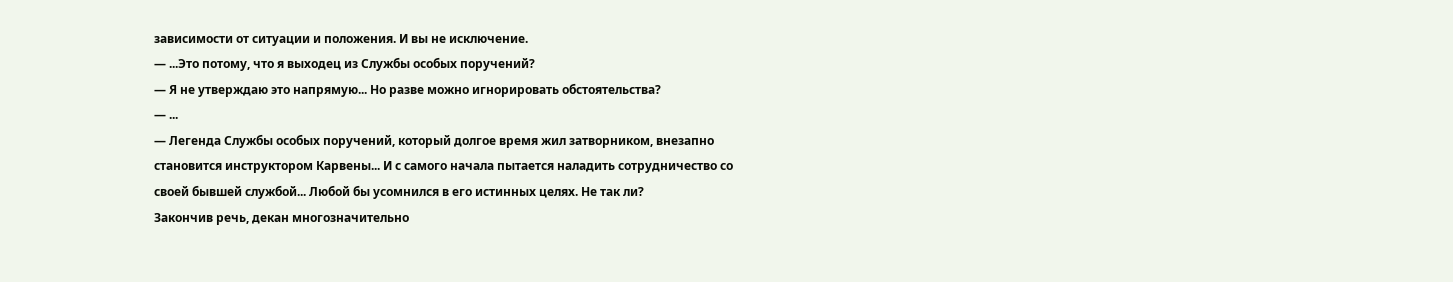зависимости от ситуации и положения. И вы не исключение.
— ...Это потому, что я выходец из Службы особых поручений?
— Я не утверждаю это напрямую... Но разве можно игнорировать обстоятельства?
— ...
— Легенда Службы особых поручений, который долгое время жил затворником, внезапно становится инструктором Карвены... И с самого начала пытается наладить сотрудничество со своей бывшей службой... Любой бы усомнился в его истинных целях. Не так ли?
Закончив речь, декан многозначительно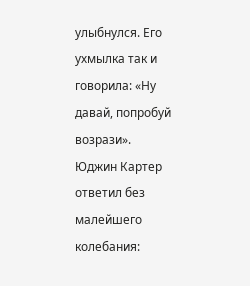улыбнулся. Его ухмылка так и говорила: «Ну давай, попробуй возрази».
Юджин Картер ответил без малейшего колебания: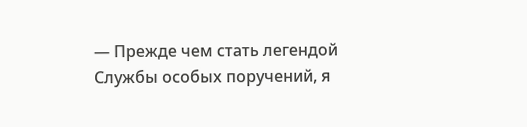— Прежде чем стать легендой Службы особых поручений, я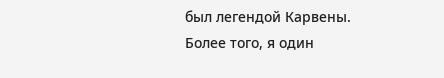был легендой Карвены. Более того, я один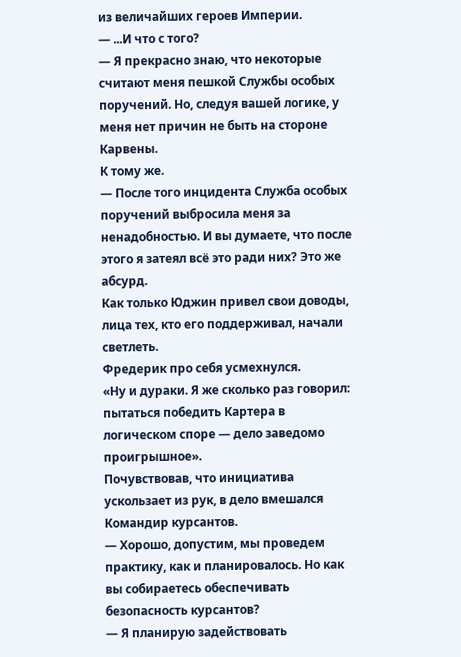из величайших героев Империи.
— ...И что с того?
— Я прекрасно знаю, что некоторые считают меня пешкой Службы особых поручений. Но, следуя вашей логике, у меня нет причин не быть на стороне Карвены.
К тому же.
— После того инцидента Служба особых поручений выбросила меня за ненадобностью. И вы думаете, что после этого я затеял всё это ради них? Это же абсурд.
Как только Юджин привел свои доводы, лица тех, кто его поддерживал, начали светлеть.
Фредерик про себя усмехнулся.
«Ну и дураки. Я же сколько раз говорил: пытаться победить Картера в логическом споре — дело заведомо проигрышное».
Почувствовав, что инициатива ускользает из рук, в дело вмешался Командир курсантов.
— Хорошо, допустим, мы проведем практику, как и планировалось. Но как вы собираетесь обеспечивать безопасность курсантов?
— Я планирую задействовать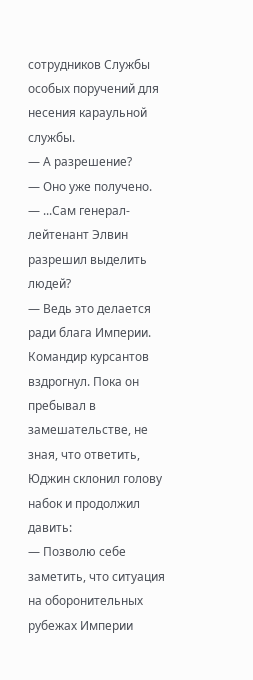сотрудников Службы особых поручений для несения караульной службы.
— А разрешение?
— Оно уже получено.
— ...Сам генерал-лейтенант Элвин разрешил выделить людей?
— Ведь это делается ради блага Империи.
Командир курсантов вздрогнул. Пока он пребывал в замешательстве, не зная, что ответить, Юджин склонил голову набок и продолжил давить:
— Позволю себе заметить, что ситуация на оборонительных рубежах Империи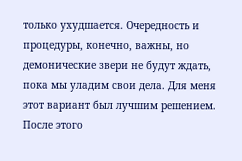только ухудшается. Очередность и процедуры, конечно, важны, но демонические звери не будут ждать, пока мы уладим свои дела. Для меня этот вариант был лучшим решением.
После этого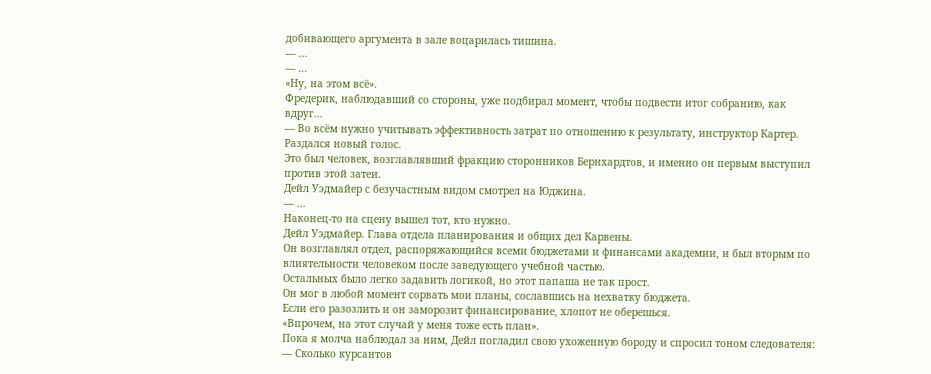добивающего аргумента в зале воцарилась тишина.
— ...
— ...
«Ну, на этом всё».
Фредерик, наблюдавший со стороны, уже подбирал момент, чтобы подвести итог собранию, как вдруг...
— Во всём нужно учитывать эффективность затрат по отношению к результату, инструктор Картер.
Раздался новый голос.
Это был человек, возглавлявший фракцию сторонников Бернхардтов, и именно он первым выступил против этой затеи.
Дейл Уэдмайер с безучастным видом смотрел на Юджина.
— ...
Наконец-то на сцену вышел тот, кто нужно.
Дейл Уэдмайер. Глава отдела планирования и общих дел Карвены.
Он возглавлял отдел, распоряжающийся всеми бюджетами и финансами академии, и был вторым по влиятельности человеком после заведующего учебной частью.
Остальных было легко задавить логикой, но этот папаша не так прост.
Он мог в любой момент сорвать мои планы, сославшись на нехватку бюджета.
Если его разозлить и он заморозит финансирование, хлопот не оберешься.
«Впрочем, на этот случай у меня тоже есть план».
Пока я молча наблюдал за ним, Дейл погладил свою ухоженную бороду и спросил тоном следователя:
— Сколько курсантов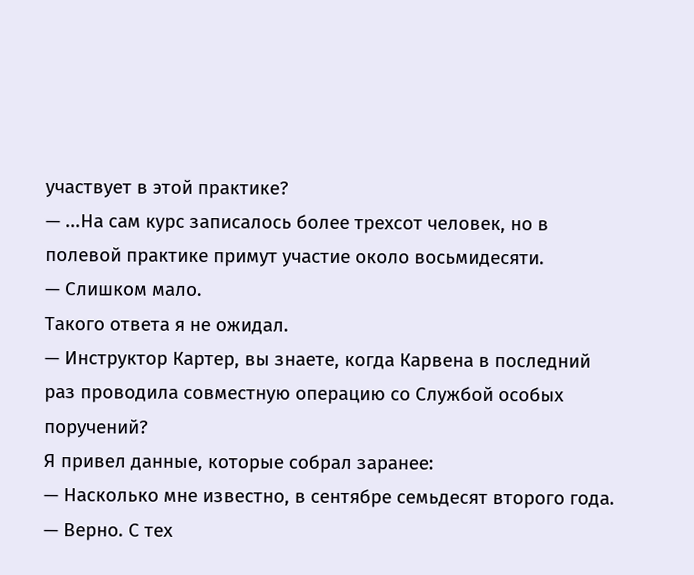участвует в этой практике?
— ...На сам курс записалось более трехсот человек, но в полевой практике примут участие около восьмидесяти.
— Слишком мало.
Такого ответа я не ожидал.
— Инструктор Картер, вы знаете, когда Карвена в последний раз проводила совместную операцию со Службой особых поручений?
Я привел данные, которые собрал заранее:
— Насколько мне известно, в сентябре семьдесят второго года.
— Верно. С тех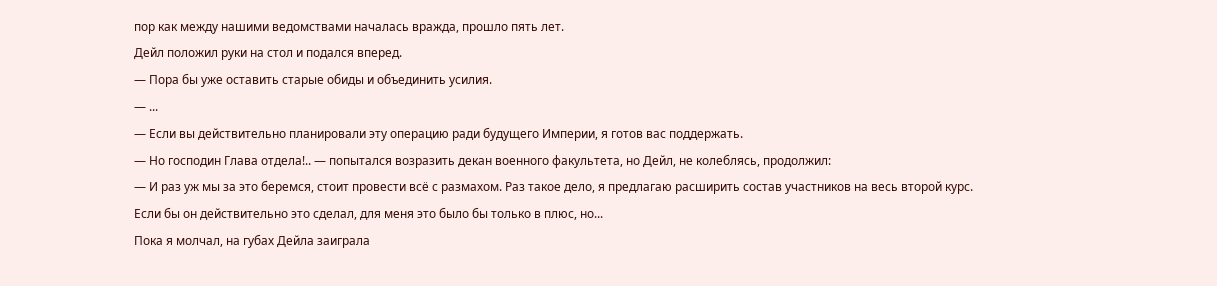пор как между нашими ведомствами началась вражда, прошло пять лет.
Дейл положил руки на стол и подался вперед.
— Пора бы уже оставить старые обиды и объединить усилия.
— ...
— Если вы действительно планировали эту операцию ради будущего Империи, я готов вас поддержать.
— Но господин Глава отдела!.. — попытался возразить декан военного факультета, но Дейл, не колеблясь, продолжил:
— И раз уж мы за это беремся, стоит провести всё с размахом. Раз такое дело, я предлагаю расширить состав участников на весь второй курс.
Если бы он действительно это сделал, для меня это было бы только в плюс, но...
Пока я молчал, на губах Дейла заиграла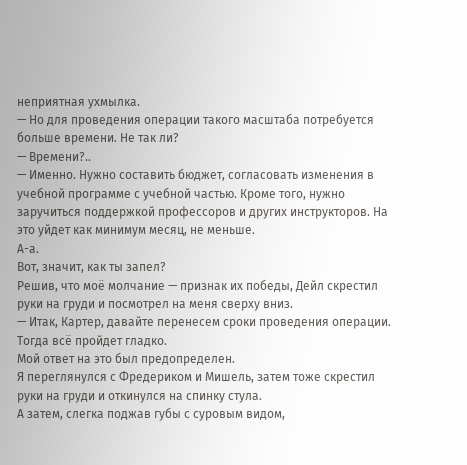неприятная ухмылка.
— Но для проведения операции такого масштаба потребуется больше времени. Не так ли?
— Времени?..
— Именно. Нужно составить бюджет, согласовать изменения в учебной программе с учебной частью. Кроме того, нужно заручиться поддержкой профессоров и других инструкторов. На это уйдет как минимум месяц, не меньше.
А-а.
Вот, значит, как ты запел?
Решив, что моё молчание — признак их победы, Дейл скрестил руки на груди и посмотрел на меня сверху вниз.
— Итак, Картер, давайте перенесем сроки проведения операции. Тогда всё пройдет гладко.
Мой ответ на это был предопределен.
Я переглянулся с Фредериком и Мишель, затем тоже скрестил руки на груди и откинулся на спинку стула.
А затем, слегка поджав губы с суровым видом,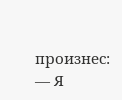произнес:
— Я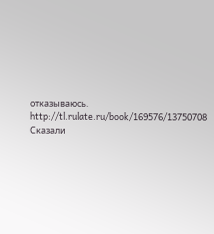отказываюсь.
http://tl.rulate.ru/book/169576/13750708
Сказали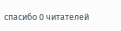спасибо 0 читателей